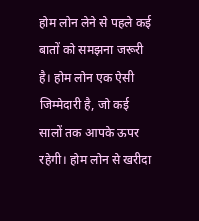होम लोन लेने से पहले कई बातों को समझना जरूरी है। होम लोन एक ऐसी जिम्मेदारी है, जो कई सालों तक आपके ऊपर रहेगी। होम लोन से खरीदा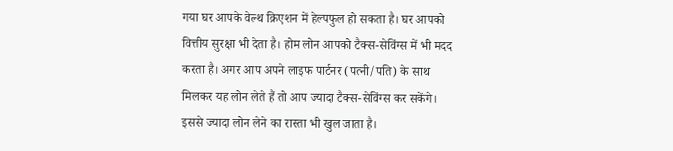गया घर आपके वेल्थ क्रिएशन में हेल्पफुल हो सकता है। घर आपको वित्तीय सुरक्षा भी देता है। होम लोन आपको टैक्स-सेविंग्स में भी मदद करता है। अगर आप अपने लाइफ पार्टनर (पत्नी/पति) के साथ मिलकर यह लोन लेते हैं तो आप ज्यादा टैक्स-सेविंग्स कर सकेंगे। इससे ज्यादा लोन लेने का रास्ता भी खुल जाता है।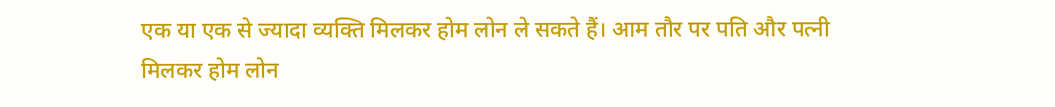एक या एक से ज्यादा व्यक्ति मिलकर होम लोन ले सकते हैं। आम तौर पर पति और पत्नी मिलकर होम लोन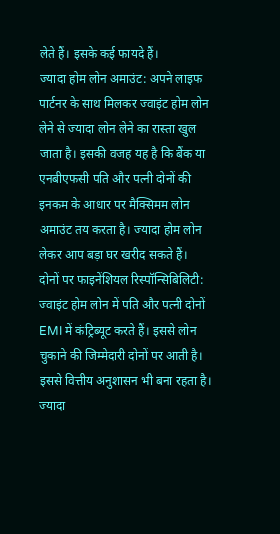लेते हैं। इसके कई फायदे हैं।
ज्यादा होम लोन अमाउंट: अपने लाइफ पार्टनर के साथ मिलकर ज्वाइंट होम लोन लेने से ज्यादा लोन लेने का रास्ता खुल जाता है। इसकी वजह यह है कि बैंक या एनबीएफसी पति और पत्नी दोनों की इनकम के आधार पर मैक्सिमम लोन अमाउंट तय करता है। ज्यादा होम लोन लेकर आप बड़ा घर खरीद सकते हैं।
दोनों पर फाइनेंशियल रिस्पॉन्सिबिलिटी: ज्वाइंट होम लोन में पति और पत्नी दोनों EMI में कंट्रिब्यूट करते हैं। इससे लोन चुकाने की जिम्मेदारी दोनों पर आती है। इससे वित्तीय अनुशासन भी बना रहता है।
ज्यादा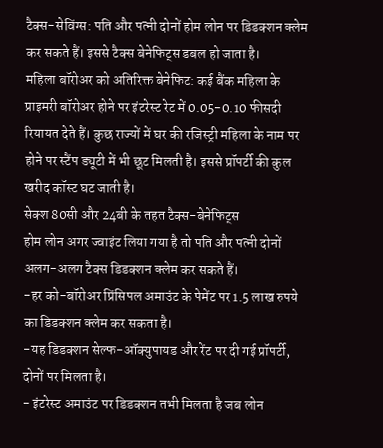टैक्स-सेविंग्स: पति और पत्नी दोनों होम लोन पर डिडक्शन क्लेम कर सकते हैं। इससे टैक्स बेनेफिट्स डबल हो जाता है।
महिला बॉरोअर को अतिरिक्त बेनेफिट: कई बैंक महिला के प्राइमरी बॉरोअर होने पर इंटरेस्ट रेट में 0.05-0.10 फीसदी रियायत देते हैं। कुछ राज्यों में घर की रजिस्ट्री महिला के नाम पर होने पर स्टैंप ड्यूटी में भी छूट मिलती है। इससे प्रॉपर्टी की कुल खरीद कॉस्ट घट जाती है।
सेक्श 80सी और 24बी के तहत टैक्स-बेनेफिट्स
होम लोन अगर ज्वाइंट लिया गया है तो पति और पत्नी दोनों अलग-अलग टैक्स डिडक्शन क्लेम कर सकते हैं।
-हर को-बॉरोअर प्रिंसिपल अमाउंट के पेमेंट पर 1.5 लाख रुपये का डिडक्शन क्लेम कर सकता है।
-यह डिडक्शन सेल्फ-ऑक्युपायड और रेंट पर दी गई प्रॉपर्टी, दोनों पर मिलता है।
- इंटरेस्ट अमाउंट पर डिडक्शन तभी मिलता है जब लोन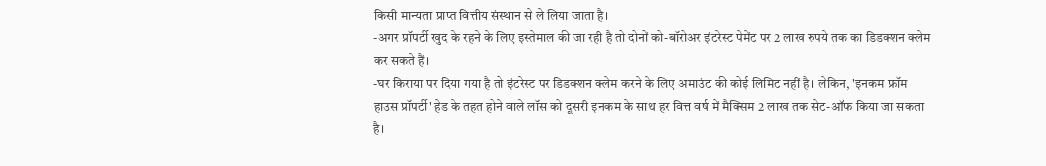किसी मान्यता प्राप्त वित्तीय संस्थान से ले लिया जाता है।
-अगर प्रॉपर्टी खुद के रहने के लिए इस्तेमाल की जा रही है तो दोनों को-बॉरोअर इंटरेस्ट पेमेंट पर 2 लाख रुपये तक का डिडक्शन क्लेम कर सकते हैं।
-घर किराया पर दिया गया है तो इंटरेस्ट पर डिडक्शन क्लेम करने के लिए अमाउंट की कोई लिमिट नहीं है। लेकिन, 'इनकम फ्रॉम हाउस प्रॉपर्टी' हेड के तहत होने वाले लॉस को दूसरी इनकम के साथ हर वित्त वर्ष में मैक्सिम 2 लाख तक सेट-ऑफ किया जा सकता है।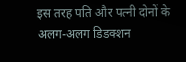इस तरह पति और पत्नी दोनों के अलग-अलग डिडक्शन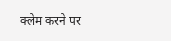क्लेम करने पर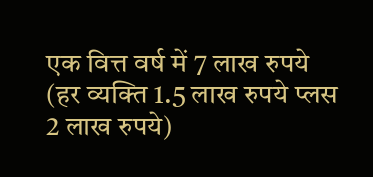एक वित्त वर्ष में 7 लाख रुपये (हर व्यक्ति 1.5 लाख रुपये प्लस 2 लाख रुपये)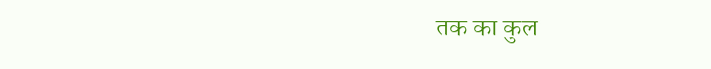तक का कुल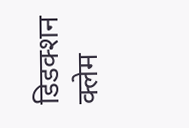डिडक्शन क्लेम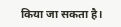किया जा सकता है।